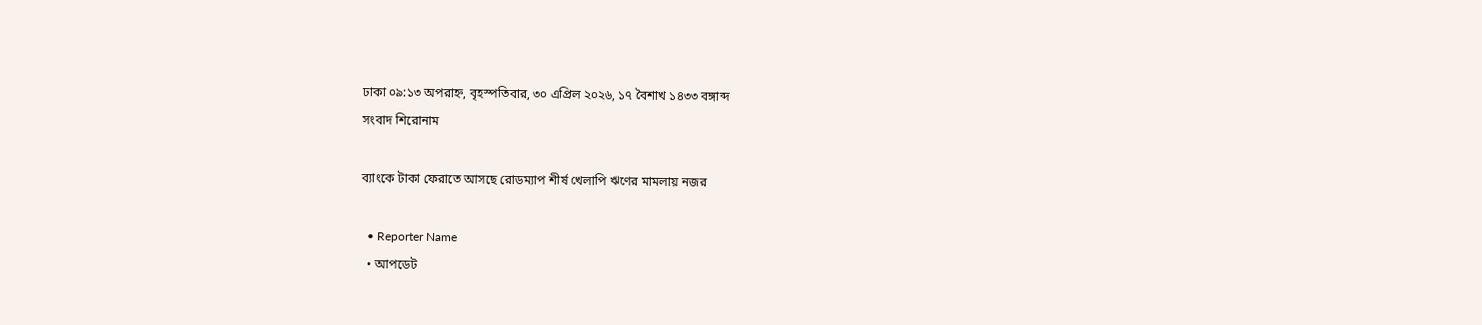ঢাকা ০৯:১৩ অপরাহ্ন, বৃহস্পতিবার, ৩০ এপ্রিল ২০২৬, ১৭ বৈশাখ ১৪৩৩ বঙ্গাব্দ
সংবাদ শিরোনাম

ব্যাংকে টাকা ফেরাতে আসছে রোডম্যাপ শীর্ষ খেলাপি ঋণের মামলায় নজর

  • Reporter Name
  • আপডেট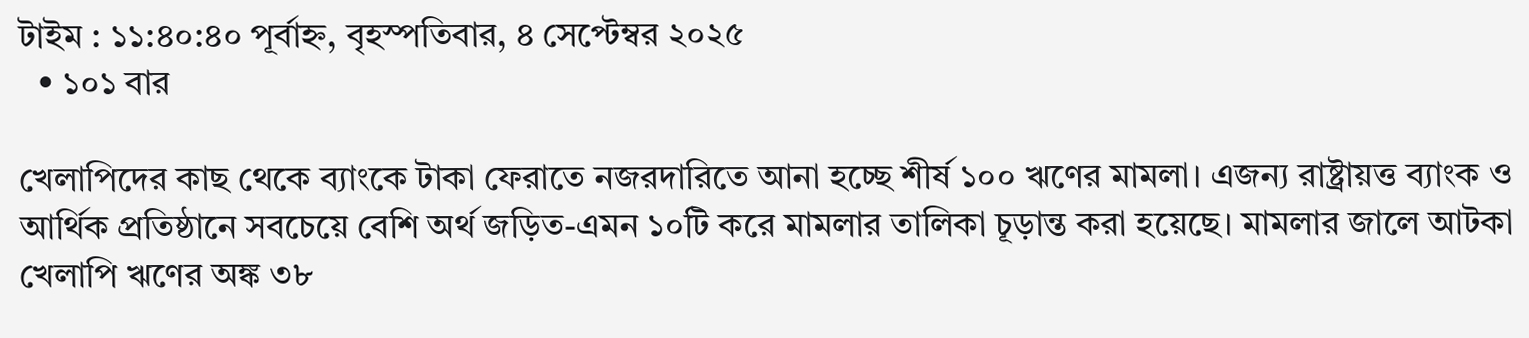টাইম : ১১:৪০:৪০ পূর্বাহ্ন, বৃহস্পতিবার, ৪ সেপ্টেম্বর ২০২৫
  • ১০১ বার

খেলাপিদের কাছ থেকে ব্যাংকে টাকা ফেরাতে নজরদারিতে আনা হচ্ছে শীর্ষ ১০০ ঋণের মামলা। এজন্য রাষ্ট্রায়ত্ত ব্যাংক ও আর্থিক প্রতিষ্ঠানে সবচেয়ে বেশি অর্থ জড়িত-এমন ১০টি করে মামলার তালিকা চূড়ান্ত করা হয়েছে। মামলার জালে আটকা খেলাপি ঋণের অঙ্ক ৩৮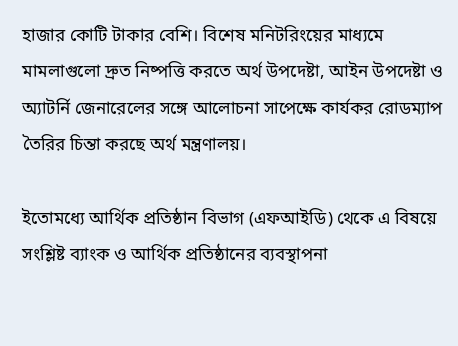হাজার কোটি টাকার বেশি। বিশেষ মনিটরিংয়ের মাধ্যমে মামলাগুলো দ্রুত নিষ্পত্তি করতে অর্থ উপদেষ্টা, আইন উপদেষ্টা ও অ্যাটর্নি জেনারেলের সঙ্গে আলোচনা সাপেক্ষে কার্যকর রোডম্যাপ তৈরির চিন্তা করছে অর্থ মন্ত্রণালয়।

ইতোমধ্যে আর্থিক প্রতিষ্ঠান বিভাগ (এফআইডি) থেকে এ বিষয়ে সংশ্লিষ্ট ব্যাংক ও আর্থিক প্রতিষ্ঠানের ব্যবস্থাপনা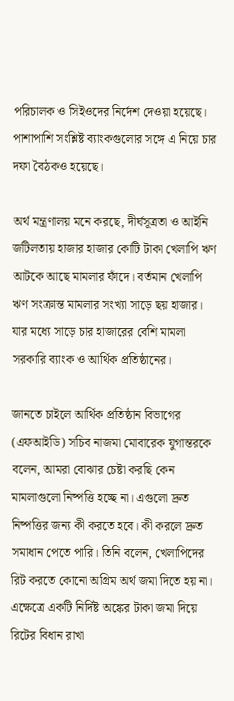পরিচালক ও সিইওদের নির্দেশ দেওয়া হয়েছে। পাশাপাশি সংশ্লিষ্ট ব্যাংকগুলোর সঙ্গে এ নিয়ে চার দফা বৈঠকও হয়েছে।

অর্থ মন্ত্রণালয় মনে করছে, দীর্ঘসূত্রতা ও আইনি জটিলতায় হাজার হাজার কোটি টাকা খেলাপি ঋণ আটকে আছে মামলার ফাঁদে। বর্তমান খেলাপি ঋণ সংক্রান্ত মামলার সংখ্যা সাড়ে ছয় হাজার। যার মধ্যে সাড়ে চার হাজারের বেশি মামলা সরকারি ব্যাংক ও আর্থিক প্রতিষ্ঠানের।

জানতে চাইলে আর্থিক প্রতিষ্ঠান বিভাগের (এফআইডি) সচিব নাজমা মোবারেক যুগান্তরকে বলেন, আমরা বোঝার চেষ্টা করছি কেন মামলাগুলো নিষ্পত্তি হচ্ছে না। এগুলো দ্রুত নিষ্পত্তির জন্য কী করতে হবে। কী করলে দ্রুত সমাধান পেতে পারি। তিনি বলেন, খেলাপিদের রিট করতে কোনো অগ্রিম অর্থ জমা দিতে হয় না। এক্ষেত্রে একটি নির্দিষ্ট অঙ্কের টাকা জমা দিয়ে রিটের বিধান রাখা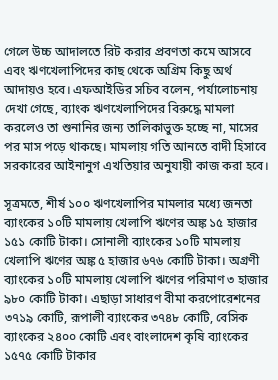গেলে উচ্চ আদালতে রিট করার প্রবণতা কমে আসবে এবং ঋণখেলাপিদের কাছ থেকে অগ্রিম কিছু অর্থ আদায়ও হবে। এফআইডির সচিব বলেন, পর্যালোচনায় দেখা গেছে, ব্যাংক ঋণখেলাপিদের বিরুদ্ধে মামলা করলেও তা শুনানির জন্য তালিকাভুক্ত হচ্ছে না, মাসের পর মাস পড়ে থাকছে। মামলায় গতি আনতে বাদী হিসাবে সরকারের আইনানুগ এখতিয়ার অনুযায়ী কাজ করা হবে।

সূত্রমতে, শীর্ষ ১০০ ঋণখেলাপির মামলার মধ্যে জনতা ব্যাংকের ১০টি মামলায় খেলাপি ঋণের অঙ্ক ১৫ হাজার ১৫১ কোটি টাকা। সোনালী ব্যাংকের ১০টি মামলায় খেলাপি ঋণের অঙ্ক ৫ হাজার ৬৭৬ কোটি টাকা। অগ্রণী ব্যাংকের ১০টি মামলায় খেলাপি ঋণের পরিমাণ ৩ হাজার ৯৮০ কোটি টাকা। এছাড়া সাধারণ বীমা করপোরেশনের ৩৭১৯ কোটি, রূপালী ব্যাংকের ৩৭৪৮ কোটি, বেসিক ব্যাংকের ২৪০০ কোটি এবং বাংলাদেশ কৃষি ব্যাংকের ১৫৭৫ কোটি টাকার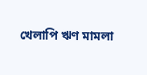খেলাপি ঋণ মামলা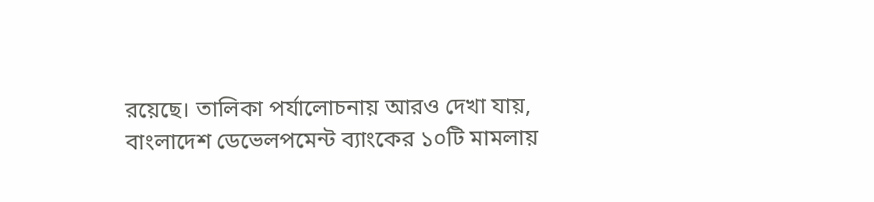রয়েছে। তালিকা পর্যালোচনায় আরও দেখা যায়, বাংলাদেশ ডেভেলপমেন্ট ব্যাংকের ১০টি মামলায়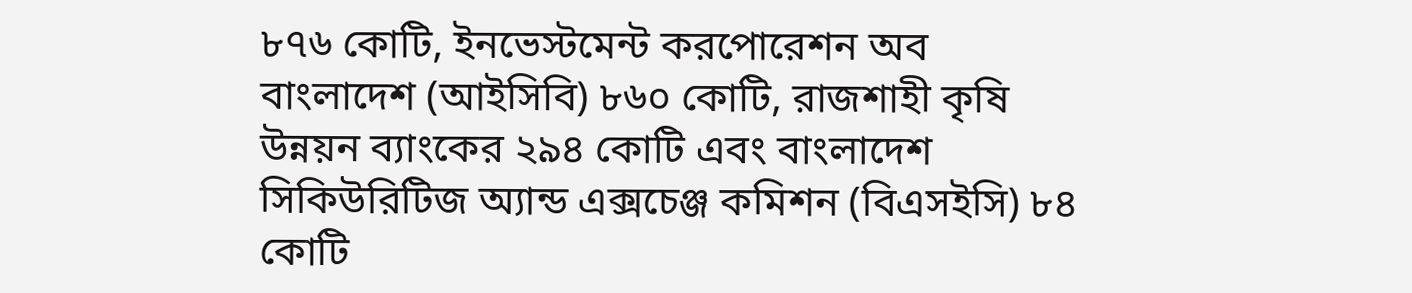৮৭৬ কোটি, ইনভেস্টমেন্ট করপোরেশন অব বাংলাদেশ (আইসিবি) ৮৬০ কোটি, রাজশাহী কৃষি উন্নয়ন ব্যাংকের ২৯৪ কোটি এবং বাংলাদেশ সিকিউরিটিজ অ্যান্ড এক্সচেঞ্জ কমিশন (বিএসইসি) ৮৪ কোটি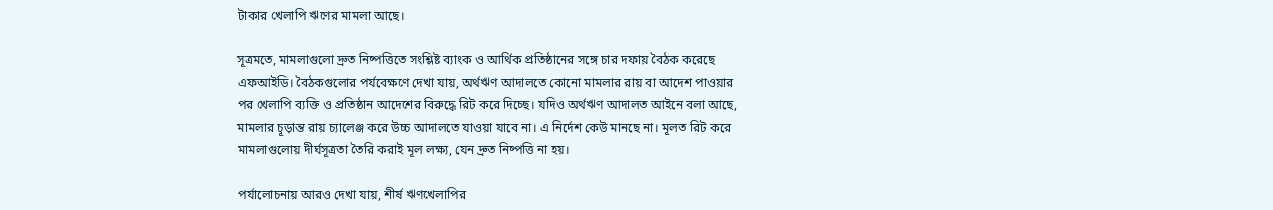টাকার খেলাপি ঋণের মামলা আছে।

সূত্রমতে, মামলাগুলো দ্রুত নিষ্পত্তিতে সংশ্লিষ্ট ব্যাংক ও আর্থিক প্রতিষ্ঠানের সঙ্গে চার দফায় বৈঠক করেছে এফআইডি। বৈঠকগুলোর পর্যবেক্ষণে দেখা যায়, অর্থঋণ আদালতে কোনো মামলার রায় বা আদেশ পাওয়ার পর খেলাপি ব্যক্তি ও প্রতিষ্ঠান আদেশের বিরুদ্ধে রিট করে দিচ্ছে। যদিও অর্থঋণ আদালত আইনে বলা আছে, মামলার চূড়ান্ত রায় চ্যালেঞ্জ করে উচ্চ আদালতে যাওয়া যাবে না। এ নির্দেশ কেউ মানছে না। মূলত রিট করে মামলাগুলোয় দীর্ঘসূত্রতা তৈরি করাই মূল লক্ষ্য, যেন দ্রুত নিষ্পত্তি না হয়।

পর্যালোচনায় আরও দেখা যায়, শীর্ষ ঋণখেলাপির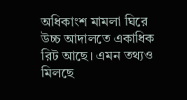অধিকাংশ মামলা ঘিরে উচ্চ আদালতে একাধিক রিট আছে। এমন তথ্যও মিলছে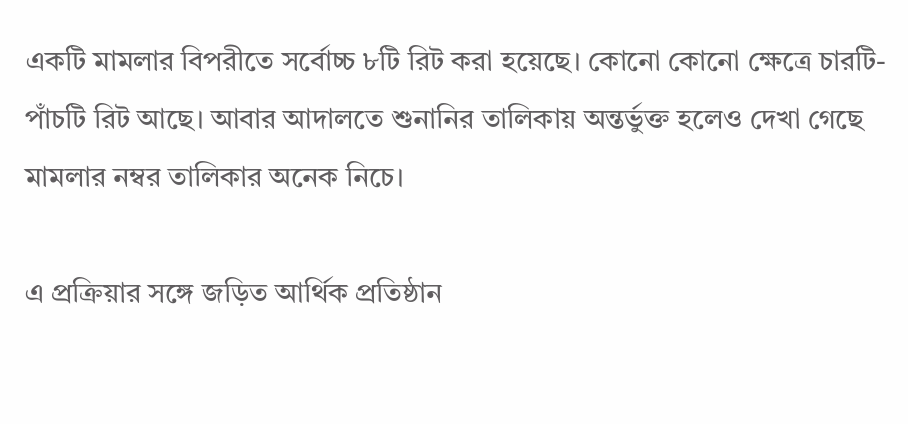একটি মামলার বিপরীতে সর্বোচ্চ ৮টি রিট করা হয়েছে। কোনো কোনো ক্ষেত্রে চারটি-পাঁচটি রিট আছে। আবার আদালতে শুনানির তালিকায় অন্তর্ভুক্ত হলেও দেখা গেছে মামলার নম্বর তালিকার অনেক নিচে।

এ প্রক্রিয়ার সঙ্গে জড়িত আর্থিক প্রতিষ্ঠান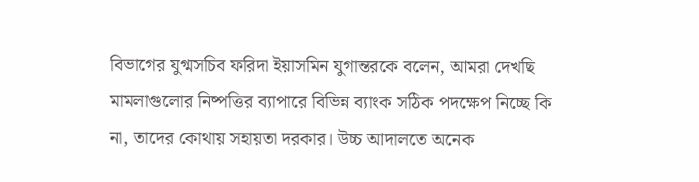বিভাগের যুগ্মসচিব ফরিদা ইয়াসমিন যুগান্তরকে বলেন, আমরা দেখছি মামলাগুলোর নিষ্পত্তির ব্যাপারে বিভিন্ন ব্যাংক সঠিক পদক্ষেপ নিচ্ছে কি না, তাদের কোথায় সহায়তা দরকার। উচ্চ আদালতে অনেক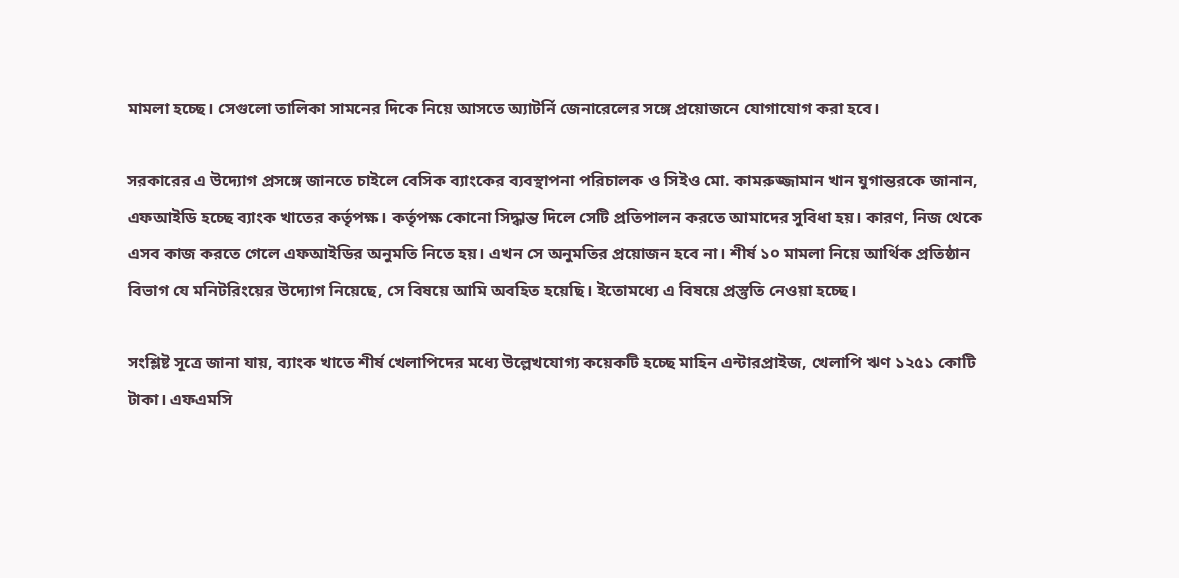মামলা হচ্ছে। সেগুলো তালিকা সামনের দিকে নিয়ে আসতে অ্যাটর্নি জেনারেলের সঙ্গে প্রয়োজনে যোগাযোগ করা হবে।

সরকারের এ উদ্যোগ প্রসঙ্গে জানতে চাইলে বেসিক ব্যাংকের ব্যবস্থাপনা পরিচালক ও সিইও মো. কামরুজ্জামান খান যুগান্তরকে জানান, এফআইডি হচ্ছে ব্যাংক খাতের কর্তৃপক্ষ। কর্তৃপক্ষ কোনো সিদ্ধান্ত দিলে সেটি প্রতিপালন করতে আমাদের সুবিধা হয়। কারণ, নিজ থেকে এসব কাজ করতে গেলে এফআইডির অনুমতি নিতে হয়। এখন সে অনুমতির প্রয়োজন হবে না। শীর্ষ ১০ মামলা নিয়ে আর্থিক প্রতিষ্ঠান বিভাগ যে মনিটরিংয়ের উদ্যোগ নিয়েছে, সে বিষয়ে আমি অবহিত হয়েছি। ইতোমধ্যে এ বিষয়ে প্রস্তুতি নেওয়া হচ্ছে।

সংশ্লিষ্ট সূত্রে জানা যায়, ব্যাংক খাতে শীর্ষ খেলাপিদের মধ্যে উল্লেখযোগ্য কয়েকটি হচ্ছে মাহিন এন্টারপ্রাইজ, খেলাপি ঋণ ১২৫১ কোটি টাকা। এফএমসি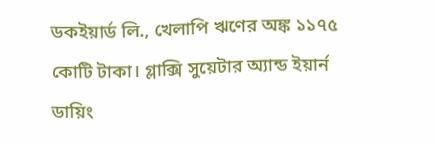ডকইয়ার্ড লি., খেলাপি ঋণের অঙ্ক ১১৭৫ কোটি টাকা। গ্লাক্সি সুয়েটার অ্যান্ড ইয়ার্ন ডায়িং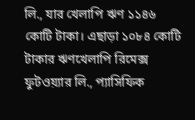লি., যার খেলাপি ঋণ ১১৪৬ কোটি টাকা। এছাড়া ১০৮৪ কোটি টাকার ঋণখেলাপি রিমেক্স ফুটওয়্যার লি., প্যাসিফিক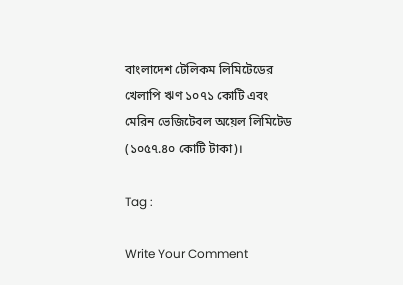বাংলাদেশ টেলিকম লিমিটেডের খেলাপি ঋণ ১০৭১ কোটি এবং মেরিন ভেজিটেবল অয়েল লিমিটেড (১০৫৭.৪০ কোটি টাকা)।

Tag :

Write Your Comment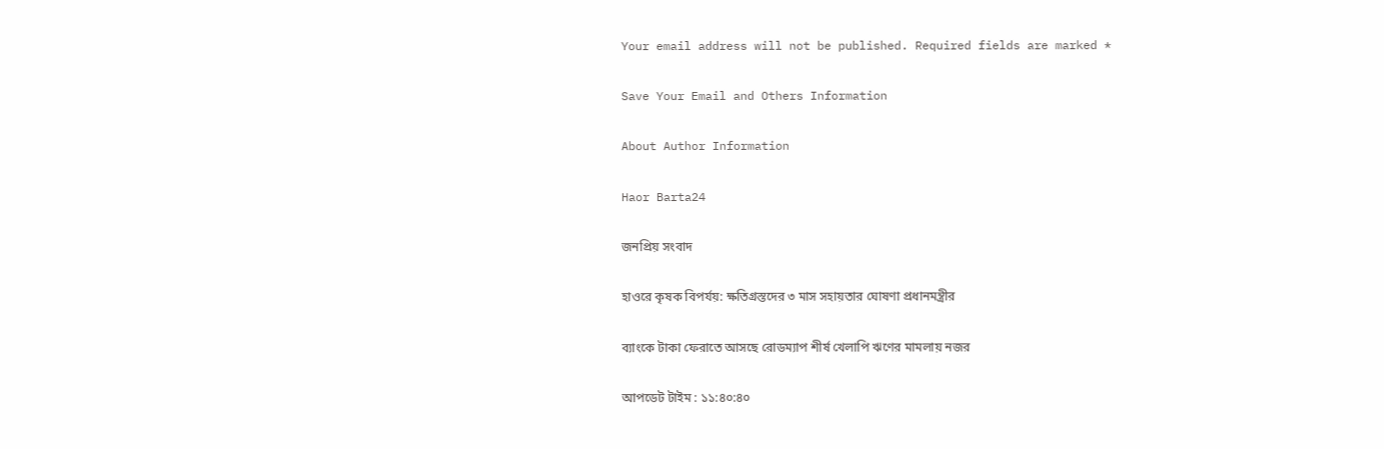Your email address will not be published. Required fields are marked *

Save Your Email and Others Information

About Author Information

Haor Barta24

জনপ্রিয় সংবাদ

হাওরে কৃষক বিপর্যয়: ক্ষতিগ্রস্তদের ৩ মাস সহায়তার ঘোষণা প্রধানমন্ত্রীর

ব্যাংকে টাকা ফেরাতে আসছে রোডম্যাপ শীর্ষ খেলাপি ঋণের মামলায় নজর

আপডেট টাইম : ১১:৪০:৪০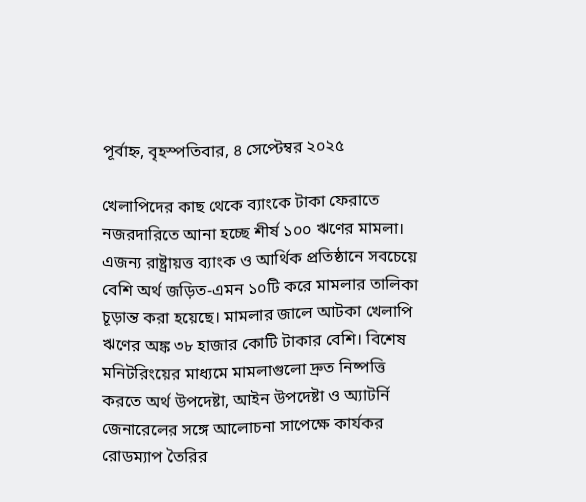পূর্বাহ্ন, বৃহস্পতিবার, ৪ সেপ্টেম্বর ২০২৫

খেলাপিদের কাছ থেকে ব্যাংকে টাকা ফেরাতে নজরদারিতে আনা হচ্ছে শীর্ষ ১০০ ঋণের মামলা। এজন্য রাষ্ট্রায়ত্ত ব্যাংক ও আর্থিক প্রতিষ্ঠানে সবচেয়ে বেশি অর্থ জড়িত-এমন ১০টি করে মামলার তালিকা চূড়ান্ত করা হয়েছে। মামলার জালে আটকা খেলাপি ঋণের অঙ্ক ৩৮ হাজার কোটি টাকার বেশি। বিশেষ মনিটরিংয়ের মাধ্যমে মামলাগুলো দ্রুত নিষ্পত্তি করতে অর্থ উপদেষ্টা, আইন উপদেষ্টা ও অ্যাটর্নি জেনারেলের সঙ্গে আলোচনা সাপেক্ষে কার্যকর রোডম্যাপ তৈরির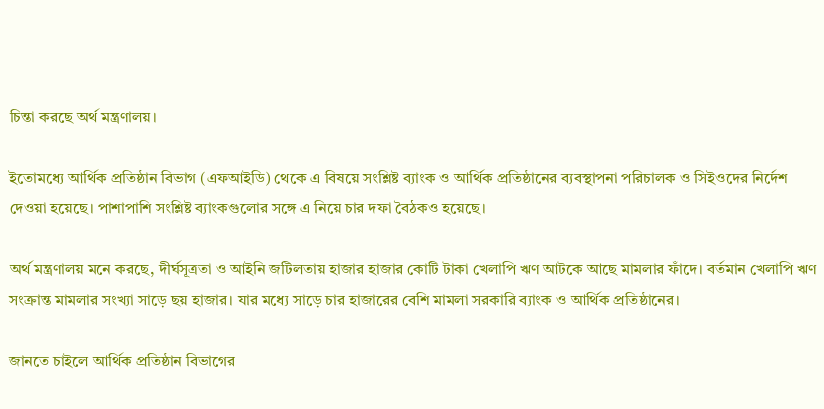চিন্তা করছে অর্থ মন্ত্রণালয়।

ইতোমধ্যে আর্থিক প্রতিষ্ঠান বিভাগ (এফআইডি) থেকে এ বিষয়ে সংশ্লিষ্ট ব্যাংক ও আর্থিক প্রতিষ্ঠানের ব্যবস্থাপনা পরিচালক ও সিইওদের নির্দেশ দেওয়া হয়েছে। পাশাপাশি সংশ্লিষ্ট ব্যাংকগুলোর সঙ্গে এ নিয়ে চার দফা বৈঠকও হয়েছে।

অর্থ মন্ত্রণালয় মনে করছে, দীর্ঘসূত্রতা ও আইনি জটিলতায় হাজার হাজার কোটি টাকা খেলাপি ঋণ আটকে আছে মামলার ফাঁদে। বর্তমান খেলাপি ঋণ সংক্রান্ত মামলার সংখ্যা সাড়ে ছয় হাজার। যার মধ্যে সাড়ে চার হাজারের বেশি মামলা সরকারি ব্যাংক ও আর্থিক প্রতিষ্ঠানের।

জানতে চাইলে আর্থিক প্রতিষ্ঠান বিভাগের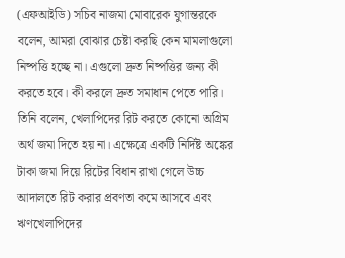(এফআইডি) সচিব নাজমা মোবারেক যুগান্তরকে বলেন, আমরা বোঝার চেষ্টা করছি কেন মামলাগুলো নিষ্পত্তি হচ্ছে না। এগুলো দ্রুত নিষ্পত্তির জন্য কী করতে হবে। কী করলে দ্রুত সমাধান পেতে পারি। তিনি বলেন, খেলাপিদের রিট করতে কোনো অগ্রিম অর্থ জমা দিতে হয় না। এক্ষেত্রে একটি নির্দিষ্ট অঙ্কের টাকা জমা দিয়ে রিটের বিধান রাখা গেলে উচ্চ আদালতে রিট করার প্রবণতা কমে আসবে এবং ঋণখেলাপিদের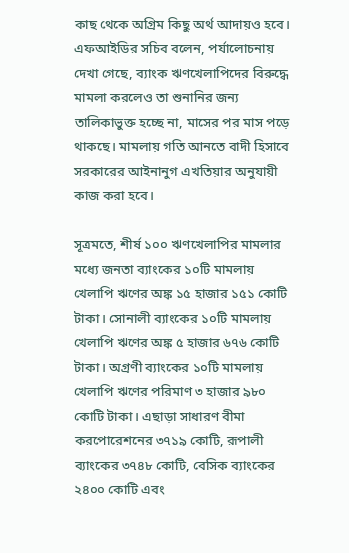কাছ থেকে অগ্রিম কিছু অর্থ আদায়ও হবে। এফআইডির সচিব বলেন, পর্যালোচনায় দেখা গেছে, ব্যাংক ঋণখেলাপিদের বিরুদ্ধে মামলা করলেও তা শুনানির জন্য তালিকাভুক্ত হচ্ছে না, মাসের পর মাস পড়ে থাকছে। মামলায় গতি আনতে বাদী হিসাবে সরকারের আইনানুগ এখতিয়ার অনুযায়ী কাজ করা হবে।

সূত্রমতে, শীর্ষ ১০০ ঋণখেলাপির মামলার মধ্যে জনতা ব্যাংকের ১০টি মামলায় খেলাপি ঋণের অঙ্ক ১৫ হাজার ১৫১ কোটি টাকা। সোনালী ব্যাংকের ১০টি মামলায় খেলাপি ঋণের অঙ্ক ৫ হাজার ৬৭৬ কোটি টাকা। অগ্রণী ব্যাংকের ১০টি মামলায় খেলাপি ঋণের পরিমাণ ৩ হাজার ৯৮০ কোটি টাকা। এছাড়া সাধারণ বীমা করপোরেশনের ৩৭১৯ কোটি, রূপালী ব্যাংকের ৩৭৪৮ কোটি, বেসিক ব্যাংকের ২৪০০ কোটি এবং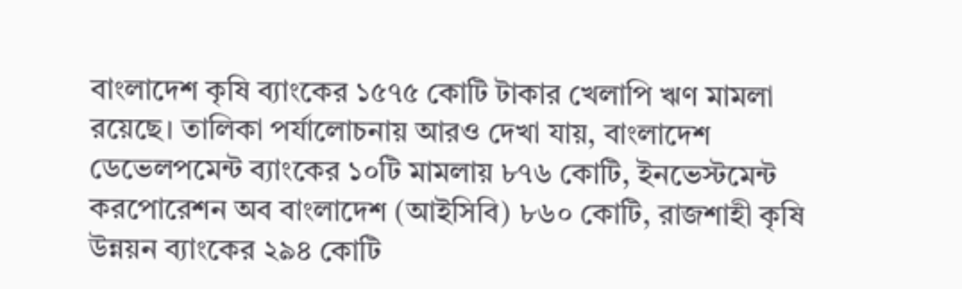বাংলাদেশ কৃষি ব্যাংকের ১৫৭৫ কোটি টাকার খেলাপি ঋণ মামলা রয়েছে। তালিকা পর্যালোচনায় আরও দেখা যায়, বাংলাদেশ ডেভেলপমেন্ট ব্যাংকের ১০টি মামলায় ৮৭৬ কোটি, ইনভেস্টমেন্ট করপোরেশন অব বাংলাদেশ (আইসিবি) ৮৬০ কোটি, রাজশাহী কৃষি উন্নয়ন ব্যাংকের ২৯৪ কোটি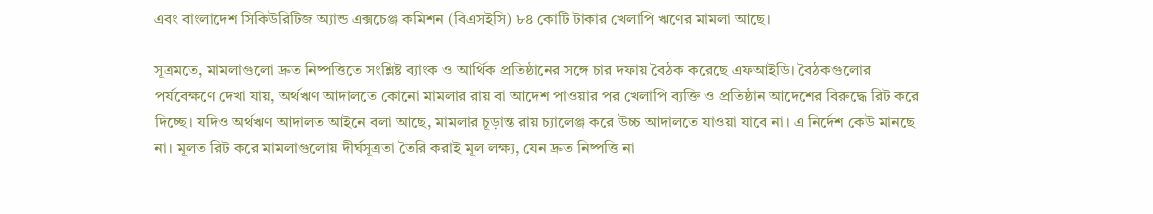এবং বাংলাদেশ সিকিউরিটিজ অ্যান্ড এক্সচেঞ্জ কমিশন (বিএসইসি) ৮৪ কোটি টাকার খেলাপি ঋণের মামলা আছে।

সূত্রমতে, মামলাগুলো দ্রুত নিষ্পত্তিতে সংশ্লিষ্ট ব্যাংক ও আর্থিক প্রতিষ্ঠানের সঙ্গে চার দফায় বৈঠক করেছে এফআইডি। বৈঠকগুলোর পর্যবেক্ষণে দেখা যায়, অর্থঋণ আদালতে কোনো মামলার রায় বা আদেশ পাওয়ার পর খেলাপি ব্যক্তি ও প্রতিষ্ঠান আদেশের বিরুদ্ধে রিট করে দিচ্ছে। যদিও অর্থঋণ আদালত আইনে বলা আছে, মামলার চূড়ান্ত রায় চ্যালেঞ্জ করে উচ্চ আদালতে যাওয়া যাবে না। এ নির্দেশ কেউ মানছে না। মূলত রিট করে মামলাগুলোয় দীর্ঘসূত্রতা তৈরি করাই মূল লক্ষ্য, যেন দ্রুত নিষ্পত্তি না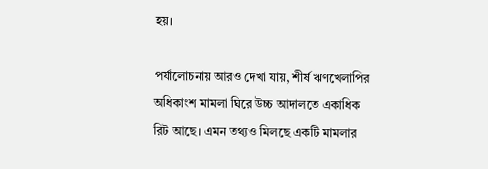হয়।

পর্যালোচনায় আরও দেখা যায়, শীর্ষ ঋণখেলাপির অধিকাংশ মামলা ঘিরে উচ্চ আদালতে একাধিক রিট আছে। এমন তথ্যও মিলছে একটি মামলার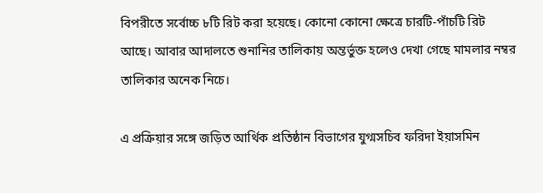বিপরীতে সর্বোচ্চ ৮টি রিট করা হয়েছে। কোনো কোনো ক্ষেত্রে চারটি-পাঁচটি রিট আছে। আবার আদালতে শুনানির তালিকায় অন্তর্ভুক্ত হলেও দেখা গেছে মামলার নম্বর তালিকার অনেক নিচে।

এ প্রক্রিয়ার সঙ্গে জড়িত আর্থিক প্রতিষ্ঠান বিভাগের যুগ্মসচিব ফরিদা ইয়াসমিন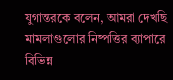যুগান্তরকে বলেন, আমরা দেখছি মামলাগুলোর নিষ্পত্তির ব্যাপারে বিভিন্ন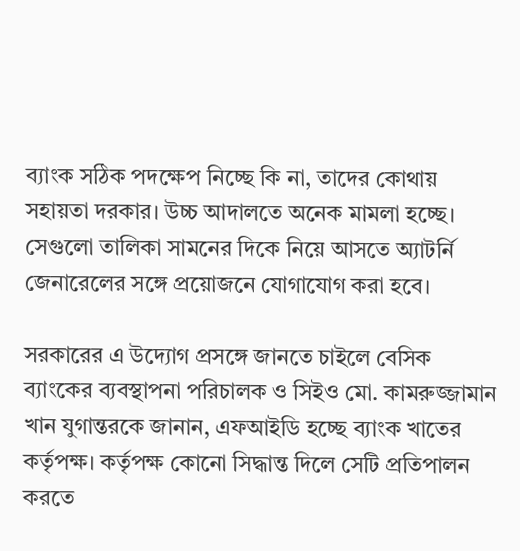ব্যাংক সঠিক পদক্ষেপ নিচ্ছে কি না, তাদের কোথায় সহায়তা দরকার। উচ্চ আদালতে অনেক মামলা হচ্ছে। সেগুলো তালিকা সামনের দিকে নিয়ে আসতে অ্যাটর্নি জেনারেলের সঙ্গে প্রয়োজনে যোগাযোগ করা হবে।

সরকারের এ উদ্যোগ প্রসঙ্গে জানতে চাইলে বেসিক ব্যাংকের ব্যবস্থাপনা পরিচালক ও সিইও মো. কামরুজ্জামান খান যুগান্তরকে জানান, এফআইডি হচ্ছে ব্যাংক খাতের কর্তৃপক্ষ। কর্তৃপক্ষ কোনো সিদ্ধান্ত দিলে সেটি প্রতিপালন করতে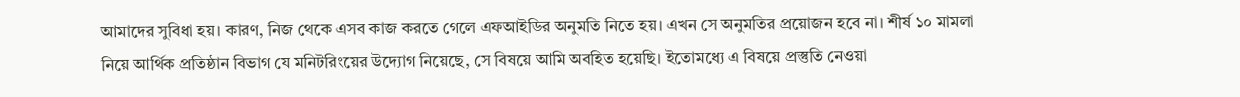আমাদের সুবিধা হয়। কারণ, নিজ থেকে এসব কাজ করতে গেলে এফআইডির অনুমতি নিতে হয়। এখন সে অনুমতির প্রয়োজন হবে না। শীর্ষ ১০ মামলা নিয়ে আর্থিক প্রতিষ্ঠান বিভাগ যে মনিটরিংয়ের উদ্যোগ নিয়েছে, সে বিষয়ে আমি অবহিত হয়েছি। ইতোমধ্যে এ বিষয়ে প্রস্তুতি নেওয়া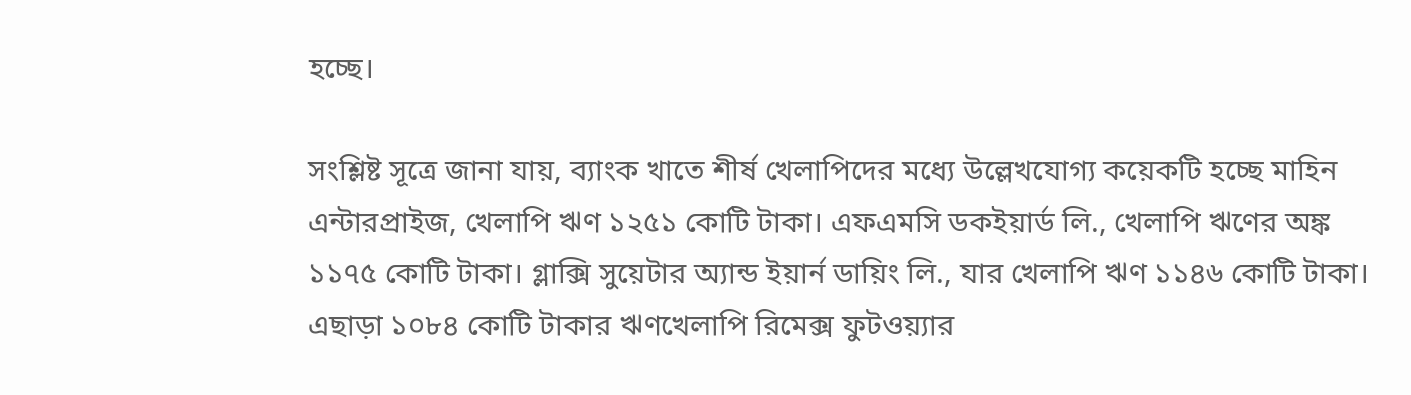হচ্ছে।

সংশ্লিষ্ট সূত্রে জানা যায়, ব্যাংক খাতে শীর্ষ খেলাপিদের মধ্যে উল্লেখযোগ্য কয়েকটি হচ্ছে মাহিন এন্টারপ্রাইজ, খেলাপি ঋণ ১২৫১ কোটি টাকা। এফএমসি ডকইয়ার্ড লি., খেলাপি ঋণের অঙ্ক ১১৭৫ কোটি টাকা। গ্লাক্সি সুয়েটার অ্যান্ড ইয়ার্ন ডায়িং লি., যার খেলাপি ঋণ ১১৪৬ কোটি টাকা। এছাড়া ১০৮৪ কোটি টাকার ঋণখেলাপি রিমেক্স ফুটওয়্যার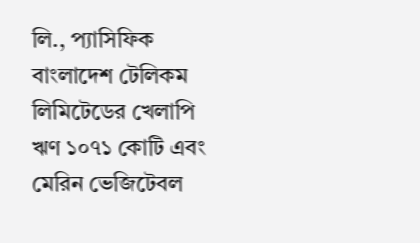লি., প্যাসিফিক বাংলাদেশ টেলিকম লিমিটেডের খেলাপি ঋণ ১০৭১ কোটি এবং মেরিন ভেজিটেবল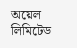অয়েল লিমিটেড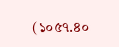(১০৫৭.৪০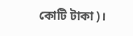কোটি টাকা)।